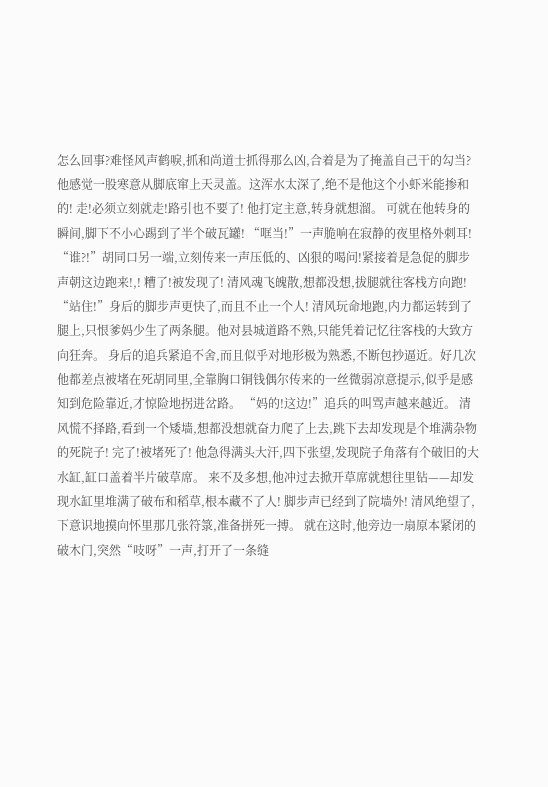怎么回事?难怪风声鹤唳,抓和尚道士抓得那么凶,合着是为了掩盖自己干的勾当? 他感觉一股寒意从脚底窜上天灵盖。这浑水太深了,绝不是他这个小虾米能掺和的! 走!必须立刻就走!路引也不要了! 他打定主意,转身就想溜。 可就在他转身的瞬间,脚下不小心踢到了半个破瓦罐! “哐当!”一声脆响在寂静的夜里格外刺耳! “谁?!”胡同口另一端,立刻传来一声压低的、凶狠的喝问!紧接着是急促的脚步声朝这边跑来!,! 糟了!被发现了! 清风魂飞魄散,想都没想,拔腿就往客栈方向跑! “站住!”身后的脚步声更快了,而且不止一个人! 清风玩命地跑,内力都运转到了腿上,只恨爹妈少生了两条腿。他对县城道路不熟,只能凭着记忆往客栈的大致方向狂奔。 身后的追兵紧追不舍,而且似乎对地形极为熟悉,不断包抄逼近。好几次他都差点被堵在死胡同里,全靠胸口铜钱偶尔传来的一丝微弱凉意提示,似乎是感知到危险靠近,才惊险地拐进岔路。 “妈的!这边!”追兵的叫骂声越来越近。 清风慌不择路,看到一个矮墙,想都没想就奋力爬了上去,跳下去却发现是个堆满杂物的死院子! 完了!被堵死了! 他急得满头大汗,四下张望,发现院子角落有个破旧的大水缸,缸口盖着半片破草席。 来不及多想,他冲过去掀开草席就想往里钻——却发现水缸里堆满了破布和稻草,根本藏不了人! 脚步声已经到了院墙外! 清风绝望了,下意识地摸向怀里那几张符箓,准备拼死一搏。 就在这时,他旁边一扇原本紧闭的破木门,突然“吱呀”一声,打开了一条缝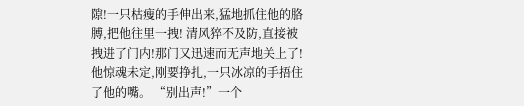隙!一只枯瘦的手伸出来,猛地抓住他的胳膊,把他往里一拽! 清风猝不及防,直接被拽进了门内!那门又迅速而无声地关上了! 他惊魂未定,刚要挣扎,一只冰凉的手捂住了他的嘴。 “别出声!”一个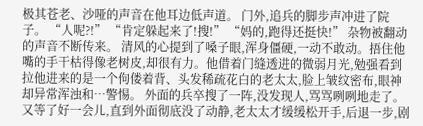极其苍老、沙哑的声音在他耳边低声道。 门外,追兵的脚步声冲进了院子。 “人呢?!” “肯定躲起来了!搜!” “妈的,跑得还挺快!” 杂物被翻动的声音不断传来。 清风的心提到了嗓子眼,浑身僵硬,一动不敢动。捂住他嘴的手干枯得像老树皮,却很有力。他借着门缝透进的微弱月光,勉强看到拉他进来的是一个佝偻着背、头发稀疏花白的老太太,脸上皱纹密布,眼神却异常浑浊和…警惕。 外面的兵卒搜了一阵,没发现人,骂骂咧咧地走了。 又等了好一会儿,直到外面彻底没了动静,老太太才缓缓松开手,后退一步,剧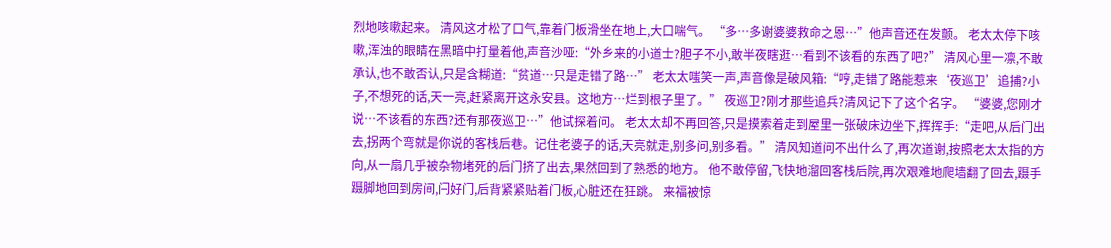烈地咳嗽起来。 清风这才松了口气,靠着门板滑坐在地上,大口喘气。 “多…多谢婆婆救命之恩…”他声音还在发颤。 老太太停下咳嗽,浑浊的眼睛在黑暗中打量着他,声音沙哑:“外乡来的小道士?胆子不小,敢半夜瞎逛…看到不该看的东西了吧?” 清风心里一凛,不敢承认,也不敢否认,只是含糊道:“贫道…只是走错了路…” 老太太嗤笑一声,声音像是破风箱:“哼,走错了路能惹来‘夜巡卫’追捕?小子,不想死的话,天一亮,赶紧离开这永安县。这地方…烂到根子里了。” 夜巡卫?刚才那些追兵?清风记下了这个名字。 “婆婆,您刚才说…不该看的东西?还有那夜巡卫…”他试探着问。 老太太却不再回答,只是摸索着走到屋里一张破床边坐下,挥挥手:“走吧,从后门出去,拐两个弯就是你说的客栈后巷。记住老婆子的话,天亮就走,别多问,别多看。” 清风知道问不出什么了,再次道谢,按照老太太指的方向,从一扇几乎被杂物堵死的后门挤了出去,果然回到了熟悉的地方。 他不敢停留,飞快地溜回客栈后院,再次艰难地爬墙翻了回去,蹑手蹑脚地回到房间,闩好门,后背紧紧贴着门板,心脏还在狂跳。 来福被惊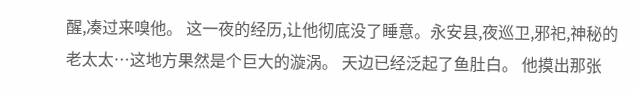醒,凑过来嗅他。 这一夜的经历,让他彻底没了睡意。永安县,夜巡卫,邪祀,神秘的老太太…这地方果然是个巨大的漩涡。 天边已经泛起了鱼肚白。 他摸出那张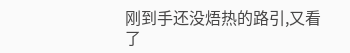刚到手还没焐热的路引,又看了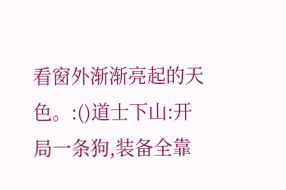看窗外渐渐亮起的天色。:()道士下山:开局一条狗,装备全靠